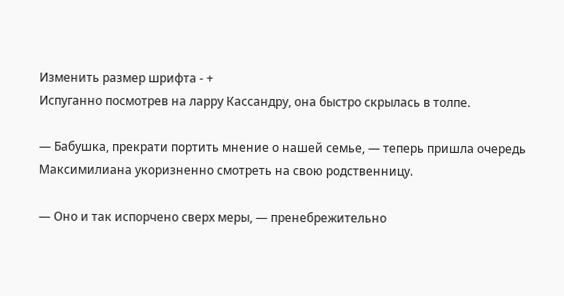Изменить размер шрифта - +
Испуганно посмотрев на ларру Кассандру, она быстро скрылась в толпе.

— Бабушка, прекрати портить мнение о нашей семье, — теперь пришла очередь Максимилиана укоризненно смотреть на свою родственницу.

— Оно и так испорчено сверх меры, — пренебрежительно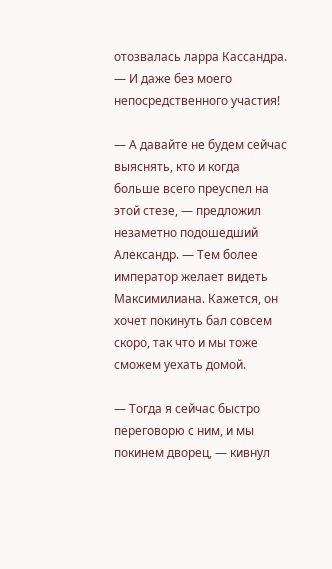отозвалась ларра Кассандра. — И даже без моего непосредственного участия!

— А давайте не будем сейчас выяснять, кто и когда больше всего преуспел на этой стезе, — предложил незаметно подошедший Александр. — Тем более император желает видеть Максимилиана. Кажется, он хочет покинуть бал совсем скоро, так что и мы тоже сможем уехать домой.

— Тогда я сейчас быстро переговорю с ним, и мы покинем дворец, — кивнул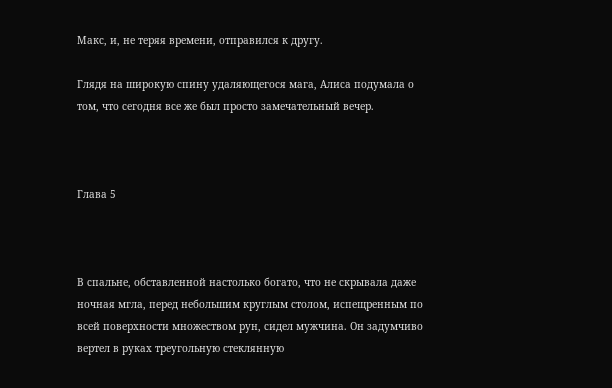Макс, и, не теряя времени, отправился к другу.

Глядя на широкую спину удаляющегося мага, Алиса подумала о том, что сегодня все же был просто замечательный вечер.



Глава 5



В спальне, обставленной настолько богато, что не скрывала даже ночная мгла, перед небольшим круглым столом, испещренным по всей поверхности множеством рун, сидел мужчина. Он задумчиво вертел в руках треугольную стеклянную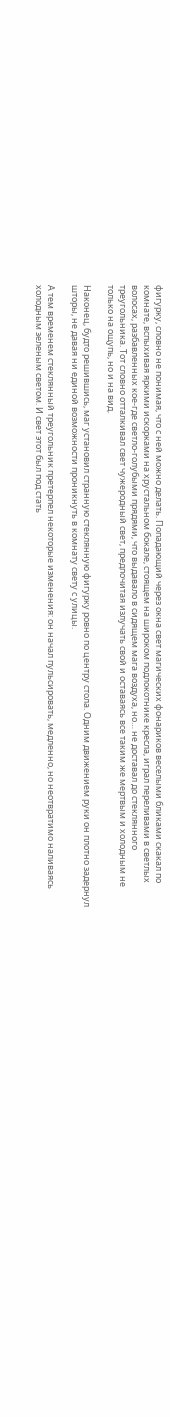фигурку, словно не понимая, что с ней можно делать. Попадающий через окна свет магических фонариков веселыми бликами скакал по комнате, вспыхивая яркими искорками на хрустальном бокале, стоящем на широком подлокотнике кресла, играл переливами в светлых волосах, разбавленных кое-где светло-голубыми прядями, что выдавало в сидящем мага воздуха, но… не доставал до стеклянного треугольника. Тот словно отталкивал свет чужеродный свет, предпочитая излучать свой и оставаясь все таким же мертвым и холодным не только на ощупь, но и на вид.

Наконец, будто решившись, маг установил странную стеклянную фигурку ровно по центру стола. Одним движением руки он плотно задернул шторы, не давая ни единой возможности проникнуть в комнату свету с улицы.

А тем временем стеклянный треугольник претерпел некоторые изменения: он начал пульсировать, медленно, но неотвратимо наливаясь холодным зеленым светом. И свет этот был под стать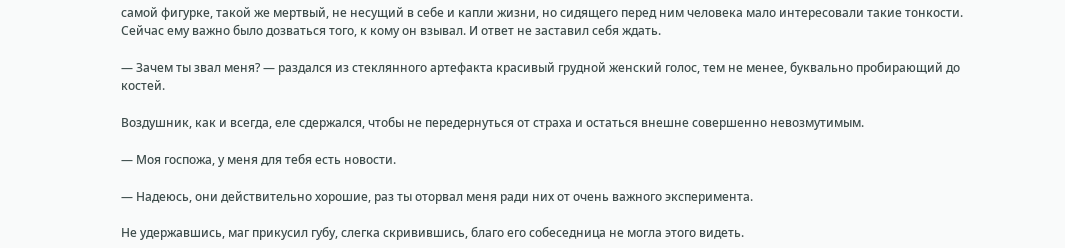самой фигурке, такой же мертвый, не несущий в себе и капли жизни, но сидящего перед ним человека мало интересовали такие тонкости. Сейчас ему важно было дозваться того, к кому он взывал. И ответ не заставил себя ждать.

— Зачем ты звал меня? — раздался из стеклянного артефакта красивый грудной женский голос, тем не менее, буквально пробирающий до костей.

Воздушник, как и всегда, еле сдержался, чтобы не передернуться от страха и остаться внешне совершенно невозмутимым.

— Моя госпожа, у меня для тебя есть новости.

— Надеюсь, они действительно хорошие, раз ты оторвал меня ради них от очень важного эксперимента.

Не удержавшись, маг прикусил губу, слегка скривившись, благо его собеседница не могла этого видеть.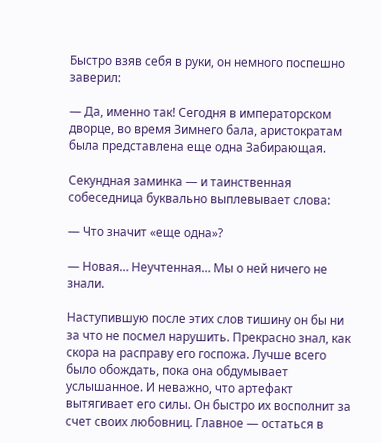Быстро взяв себя в руки, он немного поспешно заверил:

— Да, именно так! Сегодня в императорском дворце, во время Зимнего бала, аристократам была представлена еще одна Забирающая.

Секундная заминка — и таинственная собеседница буквально выплевывает слова:

— Что значит «еще одна»?

— Новая… Неучтенная… Мы о ней ничего не знали.

Наступившую после этих слов тишину он бы ни за что не посмел нарушить. Прекрасно знал, как скора на расправу его госпожа. Лучше всего было обождать, пока она обдумывает услышанное. И неважно, что артефакт вытягивает его силы. Он быстро их восполнит за счет своих любовниц. Главное — остаться в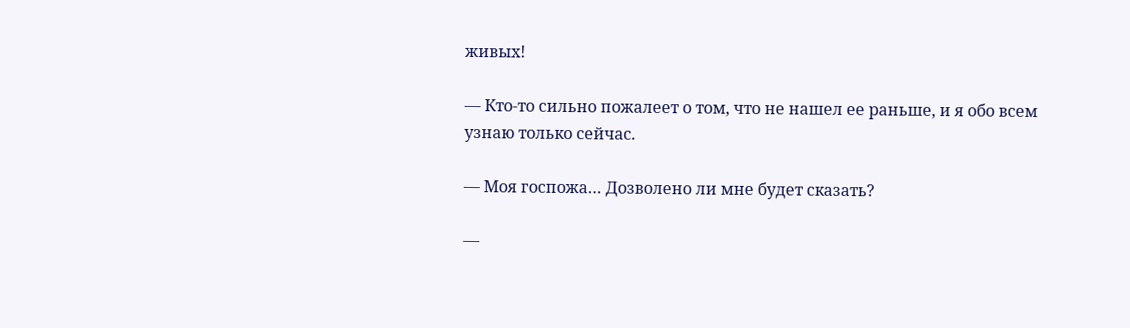живых!

— Кто-то сильно пожалеет о том, что не нашел ее раньше, и я обо всем узнаю только сейчас.

— Моя госпожа… Дозволено ли мне будет сказать?

—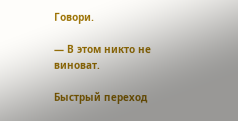Говори.

— В этом никто не виноват.

Быстрый переход